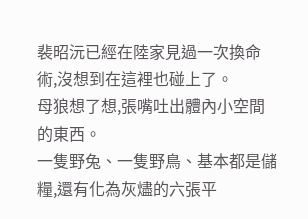裴昭沅已經在陸家見過一次換命術,沒想到在這裡也碰上了。
母狼想了想,張嘴吐出體內小空間的東西。
一隻野兔、一隻野鳥、基本都是儲糧,還有化為灰燼的六張平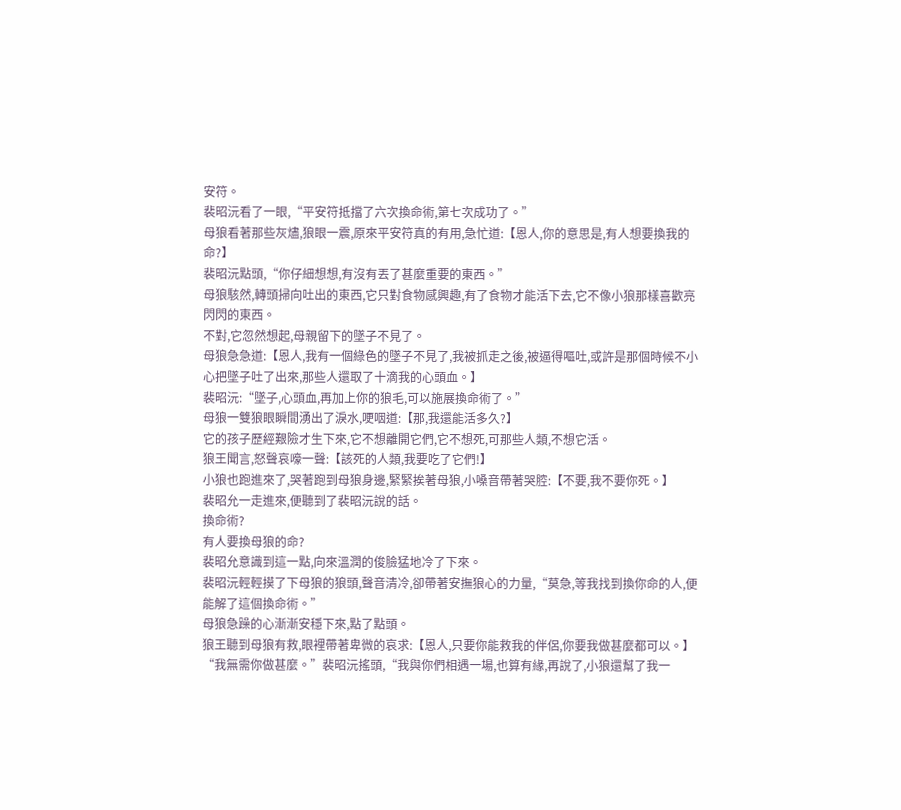安符。
裴昭沅看了一眼,“平安符抵擋了六次換命術,第七次成功了。”
母狼看著那些灰燼,狼眼一震,原來平安符真的有用,急忙道:【恩人,你的意思是,有人想要換我的命?】
裴昭沅點頭,“你仔細想想,有沒有丟了甚麼重要的東西。”
母狼駭然,轉頭掃向吐出的東西,它只對食物感興趣,有了食物才能活下去,它不像小狼那樣喜歡亮閃閃的東西。
不對,它忽然想起,母親留下的墜子不見了。
母狼急急道:【恩人,我有一個綠色的墜子不見了,我被抓走之後,被逼得嘔吐,或許是那個時候不小心把墜子吐了出來,那些人還取了十滴我的心頭血。】
裴昭沅:“墜子,心頭血,再加上你的狼毛,可以施展換命術了。”
母狼一雙狼眼瞬間湧出了淚水,哽咽道:【那,我還能活多久?】
它的孩子歷經艱險才生下來,它不想離開它們,它不想死,可那些人類,不想它活。
狼王聞言,怒聲哀嚎一聲:【該死的人類,我要吃了它們!】
小狼也跑進來了,哭著跑到母狼身邊,緊緊挨著母狼,小嗓音帶著哭腔:【不要,我不要你死。】
裴昭允一走進來,便聽到了裴昭沅說的話。
換命術?
有人要換母狼的命?
裴昭允意識到這一點,向來溫潤的俊臉猛地冷了下來。
裴昭沅輕輕摸了下母狼的狼頭,聲音清冷,卻帶著安撫狼心的力量,“莫急,等我找到換你命的人,便能解了這個換命術。”
母狼急躁的心漸漸安穩下來,點了點頭。
狼王聽到母狼有救,眼裡帶著卑微的哀求:【恩人,只要你能救我的伴侶,你要我做甚麼都可以。】
“我無需你做甚麼。”裴昭沅搖頭,“我與你們相遇一場,也算有緣,再說了,小狼還幫了我一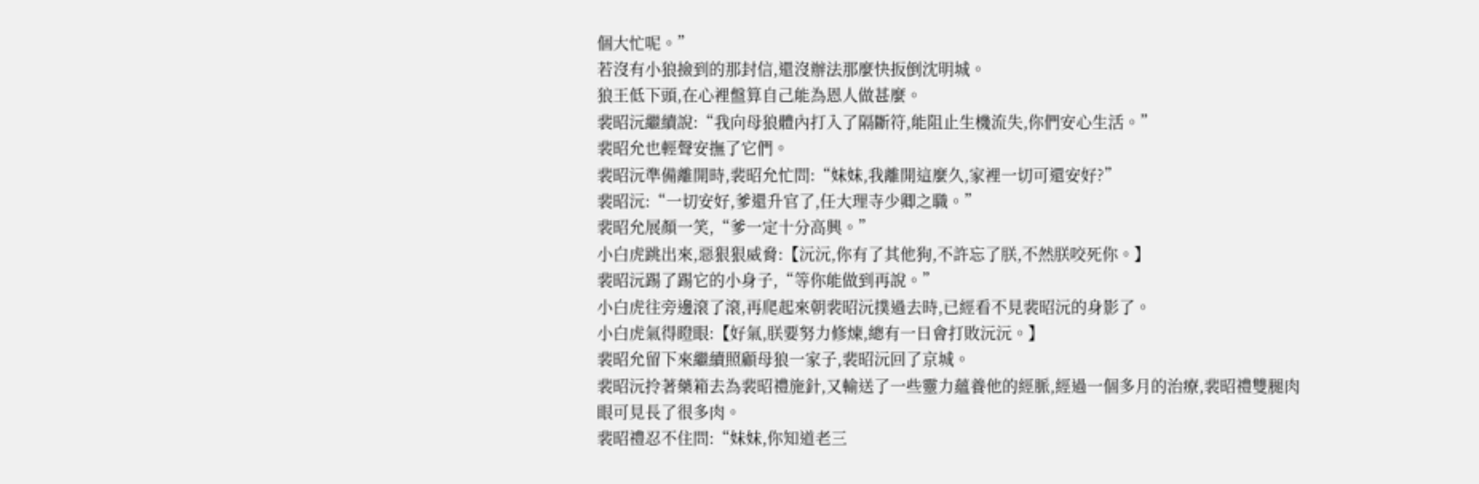個大忙呢。”
若沒有小狼撿到的那封信,還沒辦法那麼快扳倒沈明城。
狼王低下頭,在心裡盤算自己能為恩人做甚麼。
裴昭沅繼續說:“我向母狼體內打入了隔斷符,能阻止生機流失,你們安心生活。”
裴昭允也輕聲安撫了它們。
裴昭沅準備離開時,裴昭允忙問:“妹妹,我離開這麼久,家裡一切可還安好?”
裴昭沅:“一切安好,爹還升官了,任大理寺少卿之職。”
裴昭允展顏一笑,“爹一定十分高興。”
小白虎跳出來,惡狠狠威脅:【沅沅,你有了其他狗,不許忘了朕,不然朕咬死你。】
裴昭沅踢了踢它的小身子,“等你能做到再說。”
小白虎往旁邊滾了滾,再爬起來朝裴昭沅撲過去時,已經看不見裴昭沅的身影了。
小白虎氣得瞪眼:【好氣,朕要努力修煉,總有一日會打敗沅沅。】
裴昭允留下來繼續照顧母狼一家子,裴昭沅回了京城。
裴昭沅拎著藥箱去為裴昭禮施針,又輸送了一些靈力蘊養他的經脈,經過一個多月的治療,裴昭禮雙腿肉眼可見長了很多肉。
裴昭禮忍不住問:“妹妹,你知道老三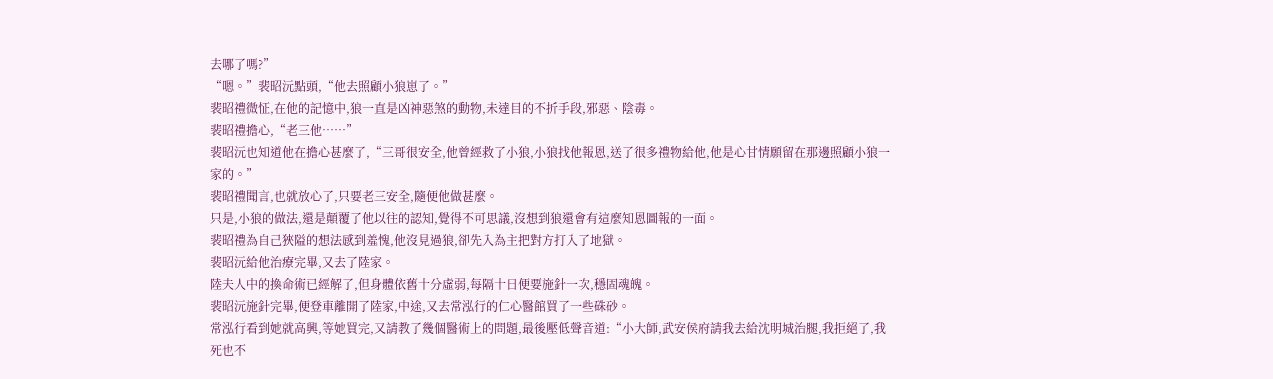去哪了嗎?”
“嗯。”裴昭沅點頭,“他去照顧小狼崽了。”
裴昭禮微怔,在他的記憶中,狼一直是凶神惡煞的動物,未達目的不折手段,邪惡、陰毒。
裴昭禮擔心,“老三他……”
裴昭沅也知道他在擔心甚麼了,“三哥很安全,他曾經救了小狼,小狼找他報恩,送了很多禮物給他,他是心甘情願留在那邊照顧小狼一家的。”
裴昭禮聞言,也就放心了,只要老三安全,隨便他做甚麼。
只是,小狼的做法,還是顛覆了他以往的認知,覺得不可思議,沒想到狼還會有這麼知恩圖報的一面。
裴昭禮為自己狹隘的想法感到羞愧,他沒見過狼,卻先入為主把對方打入了地獄。
裴昭沅給他治療完畢,又去了陸家。
陸夫人中的換命術已經解了,但身體依舊十分虛弱,每隔十日便要施針一次,穩固魂魄。
裴昭沅施針完畢,便登車離開了陸家,中途,又去常泓行的仁心醫館買了一些硃砂。
常泓行看到她就高興,等她買完,又請教了幾個醫術上的問題,最後壓低聲音道:“小大師,武安侯府請我去給沈明城治腿,我拒絕了,我死也不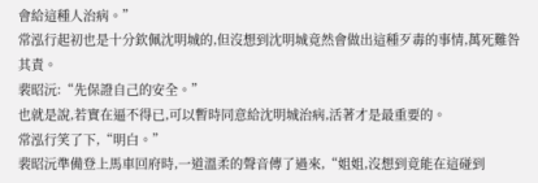會給這種人治病。”
常泓行起初也是十分欽佩沈明城的,但沒想到沈明城竟然會做出這種歹毒的事情,萬死難咎其責。
裴昭沅:“先保證自己的安全。”
也就是說,若實在逼不得已,可以暫時同意給沈明城治病,活著才是最重要的。
常泓行笑了下,“明白。”
裴昭沅準備登上馬車回府時,一道溫柔的聲音傳了過來,“姐姐,沒想到竟能在這碰到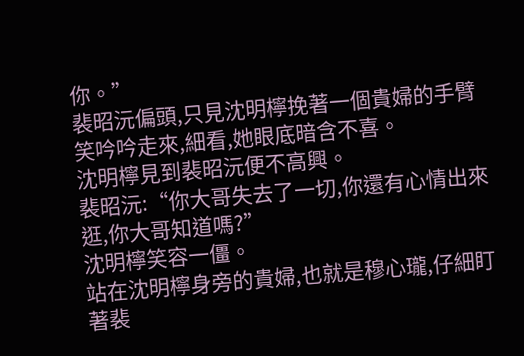你。”
裴昭沅偏頭,只見沈明檸挽著一個貴婦的手臂笑吟吟走來,細看,她眼底暗含不喜。
沈明檸見到裴昭沅便不高興。
裴昭沅:“你大哥失去了一切,你還有心情出來逛,你大哥知道嗎?”
沈明檸笑容一僵。
站在沈明檸身旁的貴婦,也就是穆心瓏,仔細盯著裴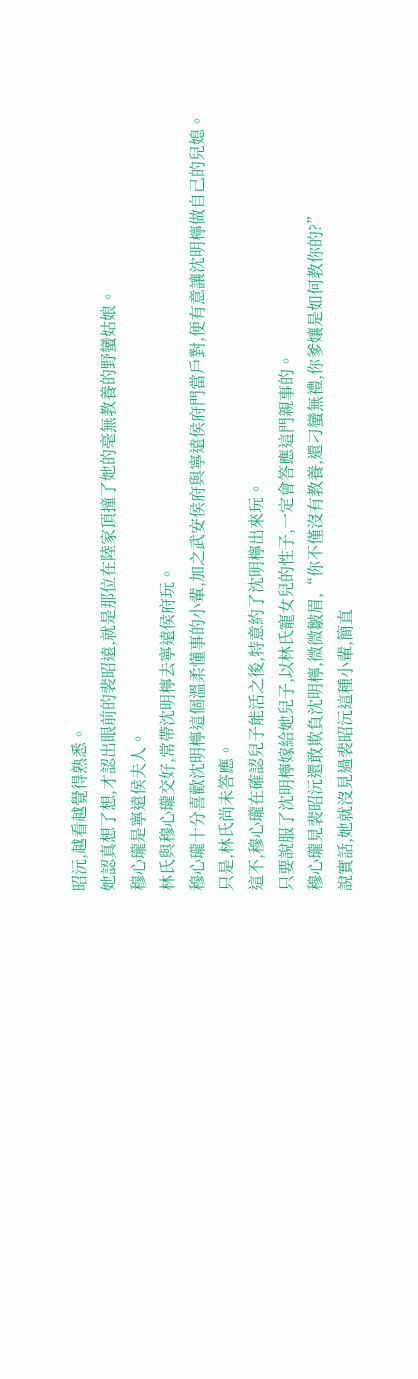昭沅,越看越覺得熟悉。
她認真想了想,才認出眼前的裴昭遠,就是那位在陸家頂撞了她的毫無教養的野蠻姑娘。
穆心瓏是寧遠侯夫人。
林氏與穆心瓏交好,常帶沈明檸去寧遠侯府玩。
穆心瓏十分喜歡沈明檸這個溫柔懂事的小輩,加之武安侯府與寧遠侯府門當戶對,便有意讓沈明檸做自己的兒媳。
只是,林氏尚未答應。
這不,穆心瓏在確認兒子能活之後,特意約了沈明檸出來玩。
只要說服了沈明檸嫁給她兒子,以林氏寵女兒的性子,一定會答應這門親事的。
穆心瓏見裴昭沅還敢欺負沈明檸,微微皺眉,“你不僅沒有教養,還刁蠻無禮,你爹孃是如何教你的?”
說實話,她就沒見過裴昭沅這種小輩,簡直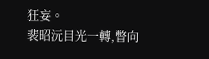狂妄。
裴昭沅目光一轉,瞥向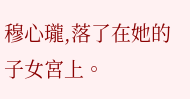穆心瓏,落了在她的子女宮上。